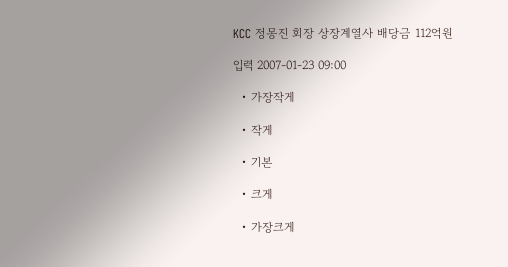KCC 정몽진 회장 상장계열사 배당금 112억원

입력 2007-01-23 09:00

  • 가장작게

  • 작게

  • 기본

  • 크게

  • 가장크게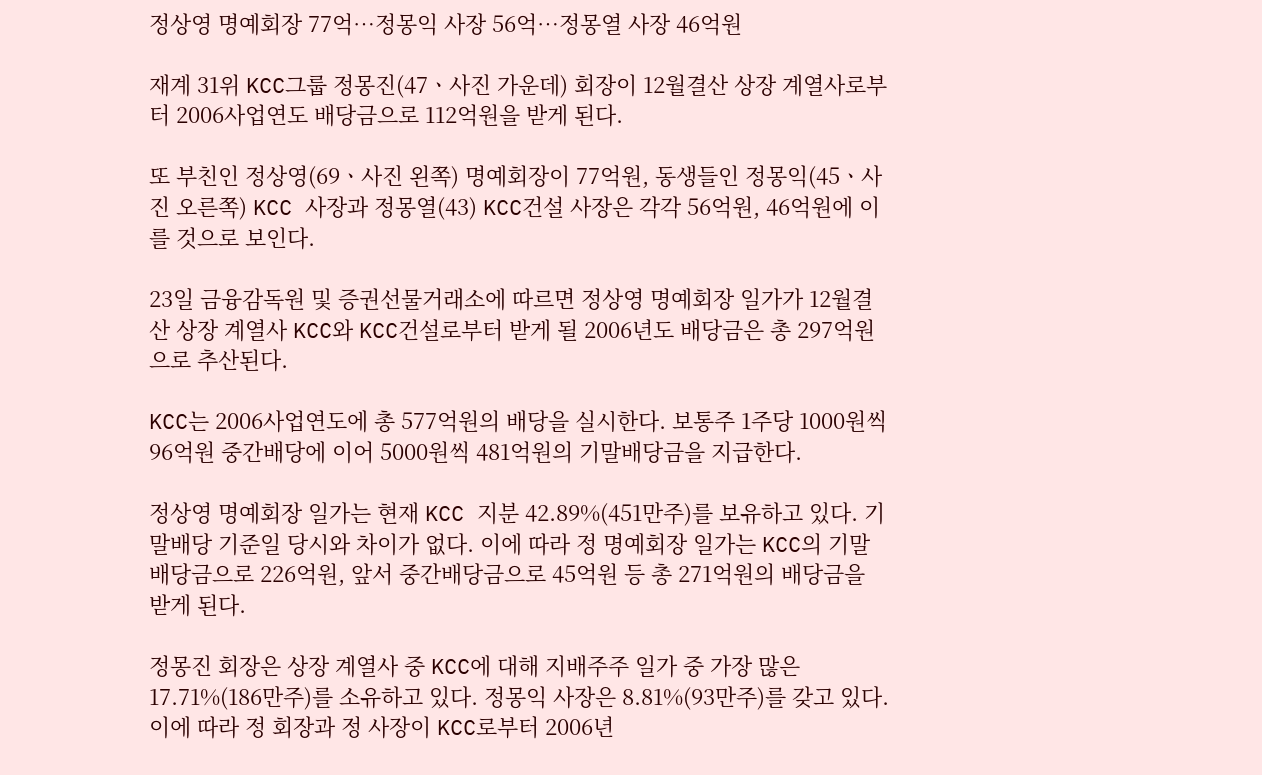정상영 명예회장 77억…정몽익 사장 56억…정몽열 사장 46억원

재계 31위 KCC그룹 정몽진(47ㆍ사진 가운데) 회장이 12월결산 상장 계열사로부터 2006사업연도 배당금으로 112억원을 받게 된다.

또 부친인 정상영(69ㆍ사진 왼쪽) 명예회장이 77억원, 동생들인 정몽익(45ㆍ사진 오른쪽) KCC 사장과 정몽열(43) KCC건설 사장은 각각 56억원, 46억원에 이를 것으로 보인다.

23일 금융감독원 및 증권선물거래소에 따르면 정상영 명예회장 일가가 12월결산 상장 계열사 KCC와 KCC건설로부터 받게 될 2006년도 배당금은 총 297억원으로 추산된다.

KCC는 2006사업연도에 총 577억원의 배당을 실시한다. 보통주 1주당 1000원씩 96억원 중간배당에 이어 5000원씩 481억원의 기말배당금을 지급한다.

정상영 명예회장 일가는 현재 KCC 지분 42.89%(451만주)를 보유하고 있다. 기말배당 기준일 당시와 차이가 없다. 이에 따라 정 명예회장 일가는 KCC의 기말배당금으로 226억원, 앞서 중간배당금으로 45억원 등 총 271억원의 배당금을 받게 된다.

정몽진 회장은 상장 계열사 중 KCC에 대해 지배주주 일가 중 가장 많은 17.71%(186만주)를 소유하고 있다. 정몽익 사장은 8.81%(93만주)를 갖고 있다. 이에 따라 정 회장과 정 사장이 KCC로부터 2006년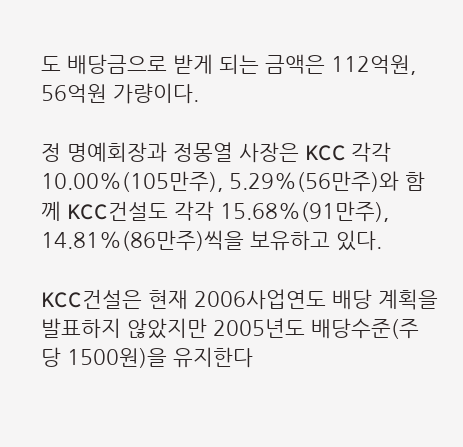도 배당금으로 받게 되는 금액은 112억원, 56억원 가량이다.

정 명예회장과 정몽열 사장은 KCC 각각 10.00%(105만주), 5.29%(56만주)와 함께 KCC건설도 각각 15.68%(91만주), 14.81%(86만주)씩을 보유하고 있다.

KCC건설은 현재 2006사업연도 배당 계획을 발표하지 않았지만 2005년도 배당수준(주당 1500원)을 유지한다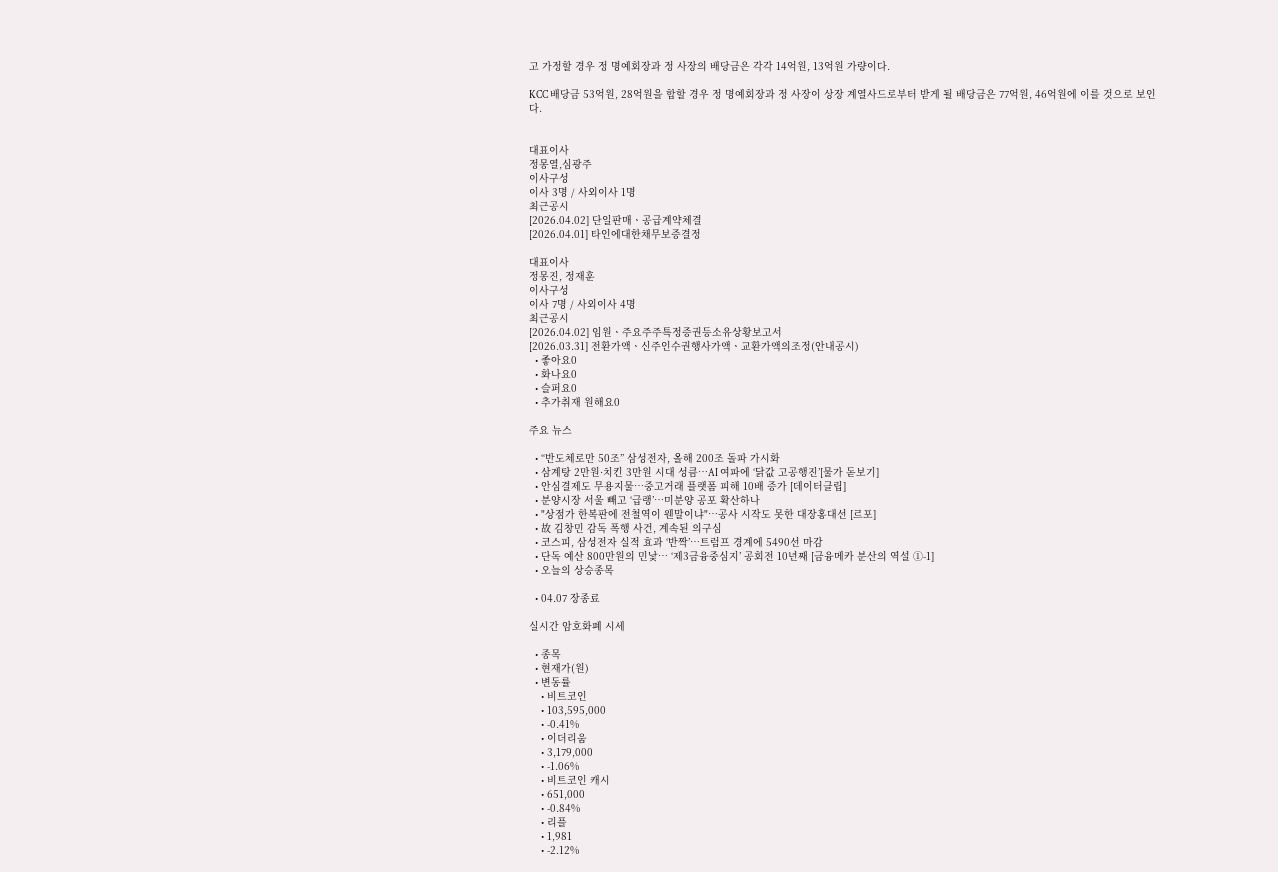고 가정할 경우 정 명예회장과 정 사장의 배당금은 각각 14억원, 13억원 가량이다.

KCC 배당금 53억원, 28억원을 합할 경우 정 명예회장과 정 사장이 상장 계열사드로부터 받게 될 배당금은 77억원, 46억원에 이를 것으로 보인다.


대표이사
정몽열,심광주
이사구성
이사 3명 / 사외이사 1명
최근공시
[2026.04.02] 단일판매ㆍ공급계약체결
[2026.04.01] 타인에대한채무보증결정

대표이사
정몽진, 정재훈
이사구성
이사 7명 / 사외이사 4명
최근공시
[2026.04.02] 임원ㆍ주요주주특정증권등소유상황보고서
[2026.03.31] 전환가액ㆍ신주인수권행사가액ㆍ교환가액의조정(안내공시)
  • 좋아요0
  • 화나요0
  • 슬퍼요0
  • 추가취재 원해요0

주요 뉴스

  • “반도체로만 50조” 삼성전자, 올해 200조 돌파 가시화
  • 삼계탕 2만원·치킨 3만원 시대 성큼⋯AI 여파에 ‘닭값 고공행진’[물가 돋보기]
  • 안심결제도 무용지물…중고거래 플랫폼 피해 10배 증가 [데이터클립]
  • 분양시장 서울 빼고 ‘급랭’⋯미분양 공포 확산하나
  • "상점가 한복판에 전철역이 웬말이냐"…공사 시작도 못한 대장홍대선 [르포]
  • 故 김창민 감독 폭행 사건, 계속된 의구심
  • 코스피, 삼성전자 실적 효과 ‘반짝’…트럼프 경계에 5490선 마감
  • 단독 예산 800만원의 민낯⋯ ‘제3금융중심지’ 공회전 10년째 [금융메카 분산의 역설 ①-1]
  • 오늘의 상승종목

  • 04.07 장종료

실시간 암호화폐 시세

  • 종목
  • 현재가(원)
  • 변동률
    • 비트코인
    • 103,595,000
    • -0.41%
    • 이더리움
    • 3,179,000
    • -1.06%
    • 비트코인 캐시
    • 651,000
    • -0.84%
    • 리플
    • 1,981
    • -2.12%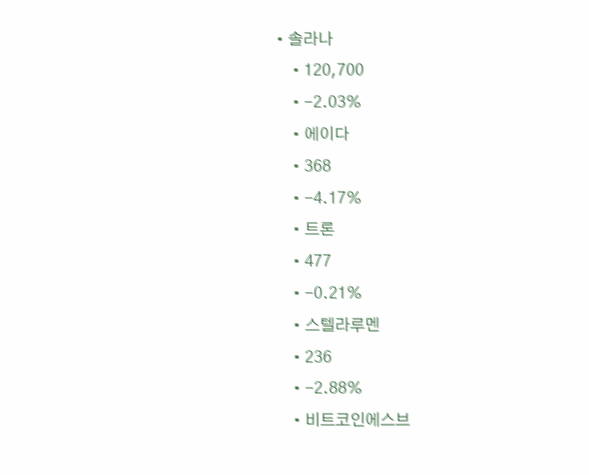• 솔라나
    • 120,700
    • -2.03%
    • 에이다
    • 368
    • -4.17%
    • 트론
    • 477
    • -0.21%
    • 스텔라루멘
    • 236
    • -2.88%
    • 비트코인에스브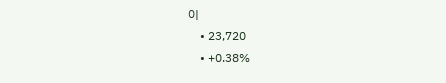이
    • 23,720
    • +0.38%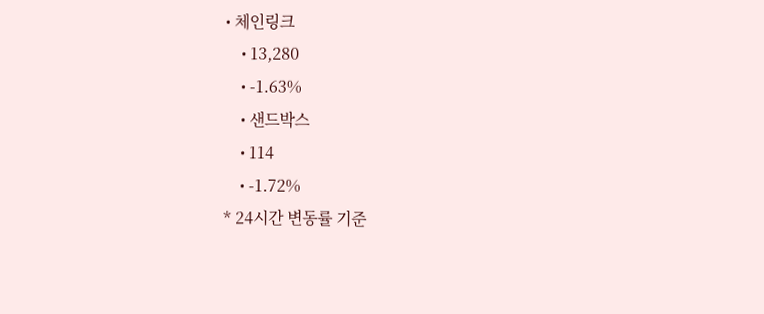• 체인링크
    • 13,280
    • -1.63%
    • 샌드박스
    • 114
    • -1.72%
* 24시간 변동률 기준